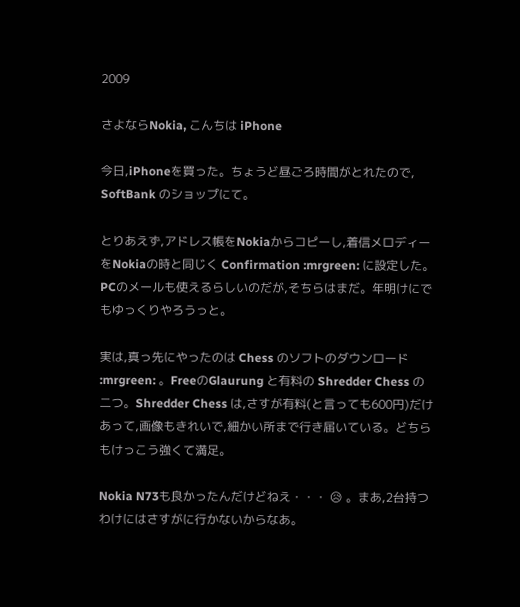2009

さよならNokia, こんちは iPhone

今日,iPhoneを買った。ちょうど昼ごろ時間がとれたので, SoftBank のショップにて。

とりあえず,アドレス帳をNokiaからコピーし,着信メロディーをNokiaの時と同じく Confirmation :mrgreen: に設定した。PCのメールも使えるらしいのだが,そちらはまだ。年明けにでもゆっくりやろうっと。

実は,真っ先にやったのは Chess のソフトのダウンロード :mrgreen: 。FreeのGlaurung と有料の Shredder Chess の二つ。Shredder Chess は,さすが有料(と言っても600円)だけあって,画像もきれいで,細かい所まで行き届いている。どちらもけっこう強くて満足。

Nokia N73も良かったんだけどねえ・・・ 😥 。まあ,2台持つわけにはさすがに行かないからなあ。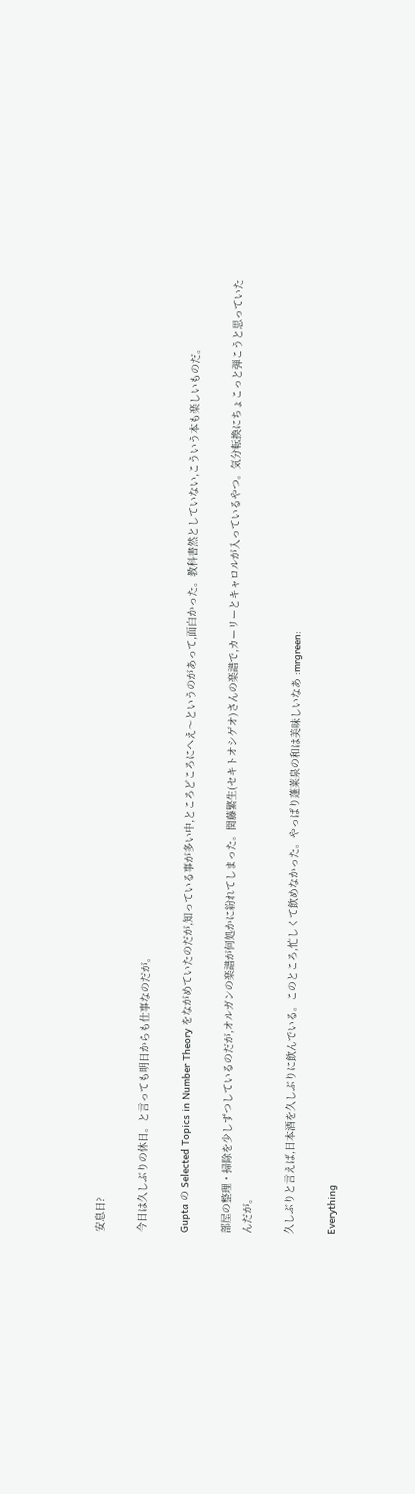安息日?

今日は久しぶりの休日。と言っても明日からも仕事なのだが。

Gupta の Selected Topics in Number Theory をながめていたのだが,知っている事が多い中,ところどころにへえ〜というのがあって,面白かった。教科書然としていない,こういう本も楽しいものだ。

部屋の整理・掃除を少しずつしているのだが,オルガンの楽譜が何処かに紛れてしまった。関藤繁生(セキトオシゲオ)さんの楽譜で,カーリーとキャロルが入っているやつ。気分転換にちょこっと弾こうと思っていたんだが。

久しぶりと言えば,日本酒を久しぶりに飲んでいる。このところ,忙しくて飲めなかった。やっぱり蓬莱泉の和は美味しいなあ :mrgreen:

Everything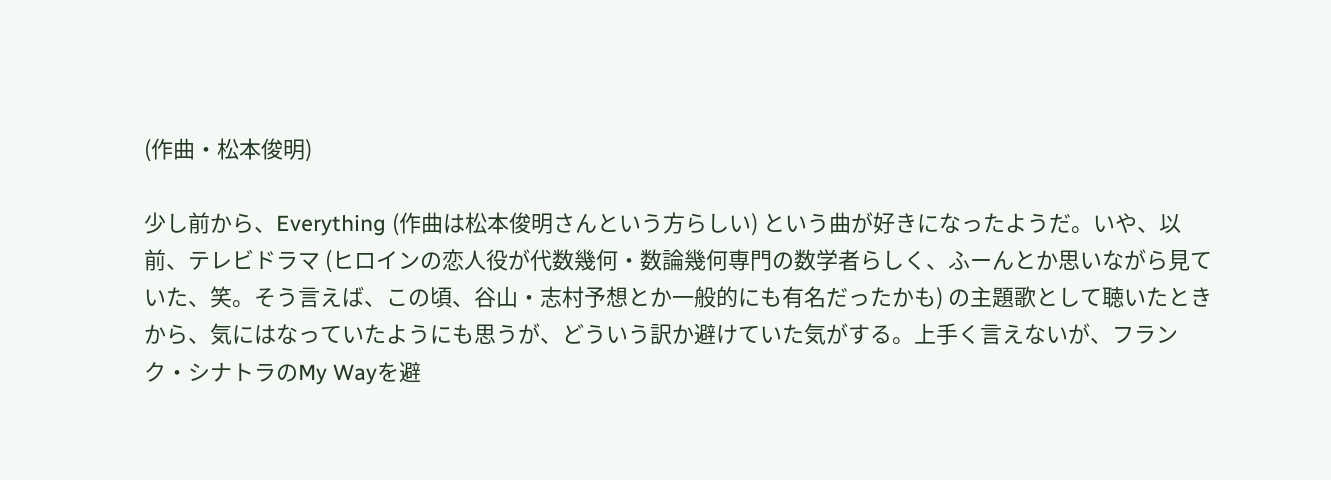(作曲・松本俊明)

少し前から、Everything (作曲は松本俊明さんという方らしい) という曲が好きになったようだ。いや、以前、テレビドラマ (ヒロインの恋人役が代数幾何・数論幾何専門の数学者らしく、ふーんとか思いながら見ていた、笑。そう言えば、この頃、谷山・志村予想とか一般的にも有名だったかも) の主題歌として聴いたときから、気にはなっていたようにも思うが、どういう訳か避けていた気がする。上手く言えないが、フランク・シナトラのMy Wayを避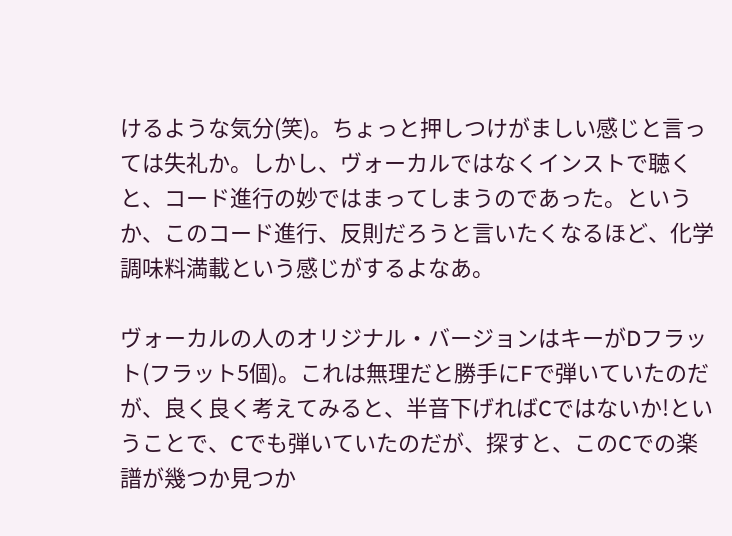けるような気分(笑)。ちょっと押しつけがましい感じと言っては失礼か。しかし、ヴォーカルではなくインストで聴くと、コード進行の妙ではまってしまうのであった。というか、このコード進行、反則だろうと言いたくなるほど、化学調味料満載という感じがするよなあ。

ヴォーカルの人のオリジナル・バージョンはキーがDフラット(フラット5個)。これは無理だと勝手にFで弾いていたのだが、良く良く考えてみると、半音下げればCではないか!ということで、Cでも弾いていたのだが、探すと、このCでの楽譜が幾つか見つか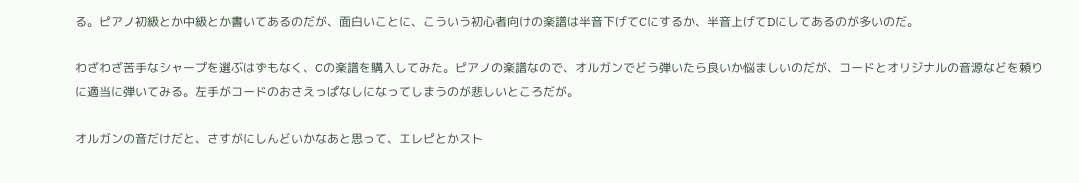る。ピアノ初級とか中級とか書いてあるのだが、面白いことに、こういう初心者向けの楽譜は半音下げてCにするか、半音上げてDにしてあるのが多いのだ。

わざわざ苦手なシャープを選ぶはずもなく、Cの楽譜を購入してみた。ピアノの楽譜なので、オルガンでどう弾いたら良いか悩ましいのだが、コードとオリジナルの音源などを頼りに適当に弾いてみる。左手がコードのおさえっぱなしになってしまうのが悲しいところだが。

オルガンの音だけだと、さすがにしんどいかなあと思って、エレピとかスト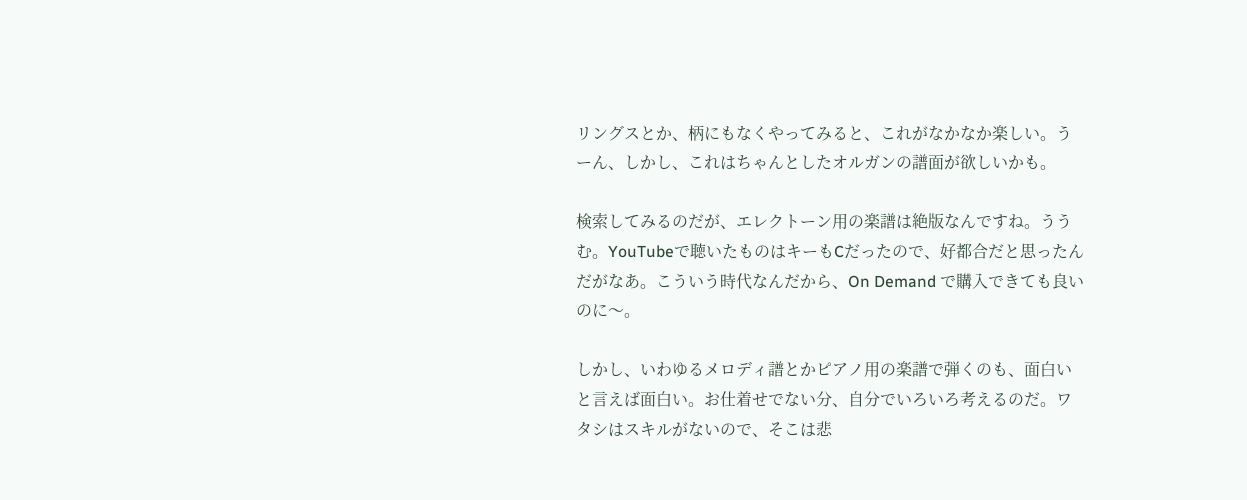リングスとか、柄にもなくやってみると、これがなかなか楽しい。うーん、しかし、これはちゃんとしたオルガンの譜面が欲しいかも。

検索してみるのだが、エレクトーン用の楽譜は絶版なんですね。ううむ。YouTubeで聴いたものはキーもCだったので、好都合だと思ったんだがなあ。こういう時代なんだから、On Demand で購入できても良いのに〜。

しかし、いわゆるメロディ譜とかピアノ用の楽譜で弾くのも、面白いと言えば面白い。お仕着せでない分、自分でいろいろ考えるのだ。ワタシはスキルがないので、そこは悲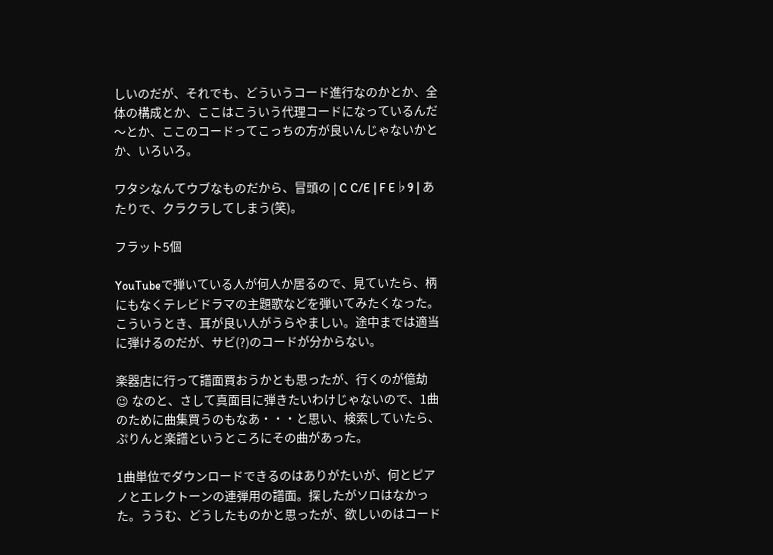しいのだが、それでも、どういうコード進行なのかとか、全体の構成とか、ここはこういう代理コードになっているんだ〜とか、ここのコードってこっちの方が良いんじゃないかとか、いろいろ。

ワタシなんてウブなものだから、冒頭の | C C/E | F E♭9 | あたりで、クラクラしてしまう(笑)。

フラット5個

YouTubeで弾いている人が何人か居るので、見ていたら、柄にもなくテレビドラマの主題歌などを弾いてみたくなった。こういうとき、耳が良い人がうらやましい。途中までは適当に弾けるのだが、サビ(?)のコードが分からない。

楽器店に行って譜面買おうかとも思ったが、行くのが億劫 😉 なのと、さして真面目に弾きたいわけじゃないので、1曲のために曲集買うのもなあ・・・と思い、検索していたら、ぷりんと楽譜というところにその曲があった。

1曲単位でダウンロードできるのはありがたいが、何とピアノとエレクトーンの連弾用の譜面。探したがソロはなかった。ううむ、どうしたものかと思ったが、欲しいのはコード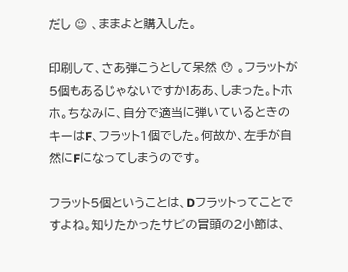だし 😉 、ままよと購入した。

印刷して、さあ弾こうとして呆然 😯 。フラットが5個もあるじゃないですか!ああ、しまった。トホホ。ちなみに、自分で適当に弾いているときのキーはF、フラット1個でした。何故か、左手が自然にFになってしまうのです。

フラット5個ということは、Dフラットってことですよね。知りたかったサビの冒頭の2小節は、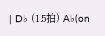| D♭ (1.5拍) A♭(on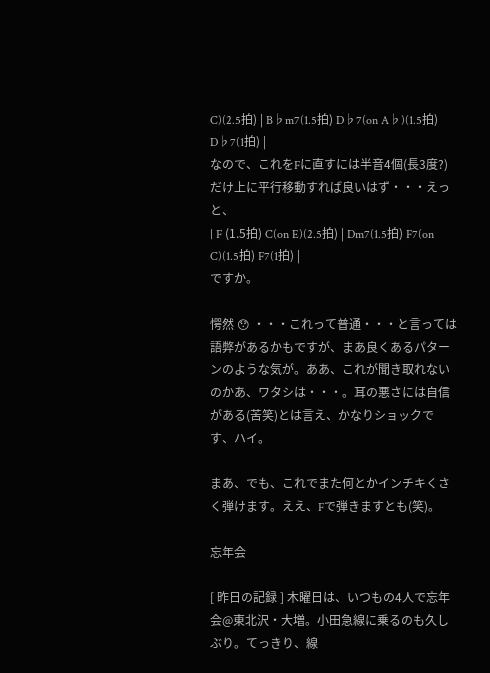C)(2.5拍) | B♭m7(1.5拍) D♭7(on A♭)(1.5拍) D♭7(1拍) |
なので、これをFに直すには半音4個(長3度?)だけ上に平行移動すれば良いはず・・・えっと、
| F (1.5拍) C(on E)(2.5拍) | Dm7(1.5拍) F7(on C)(1.5拍) F7(1拍) |
ですか。

愕然 😯 ・・・これって普通・・・と言っては語弊があるかもですが、まあ良くあるパターンのような気が。ああ、これが聞き取れないのかあ、ワタシは・・・。耳の悪さには自信がある(苦笑)とは言え、かなりショックです、ハイ。

まあ、でも、これでまた何とかインチキくさく弾けます。ええ、Fで弾きますとも(笑)。

忘年会

[ 昨日の記録 ] 木曜日は、いつもの4人で忘年会@東北沢・大増。小田急線に乗るのも久しぶり。てっきり、線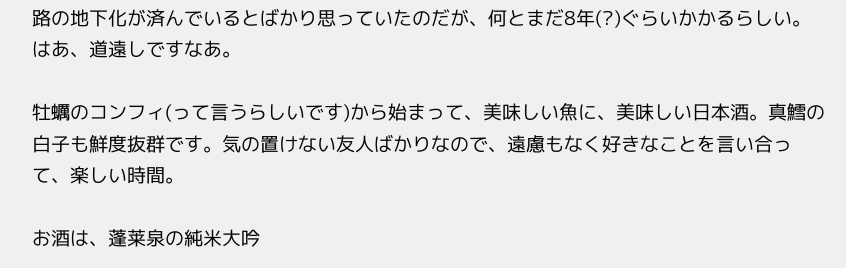路の地下化が済んでいるとばかり思っていたのだが、何とまだ8年(?)ぐらいかかるらしい。はあ、道遠しですなあ。

牡蠣のコンフィ(って言うらしいです)から始まって、美味しい魚に、美味しい日本酒。真鱈の白子も鮮度抜群です。気の置けない友人ばかりなので、遠慮もなく好きなことを言い合って、楽しい時間。

お酒は、蓬莱泉の純米大吟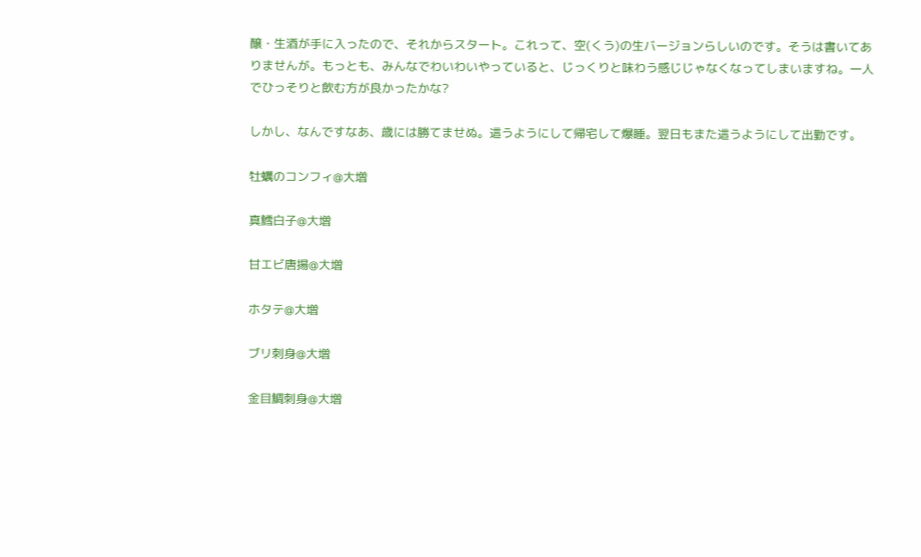醸・生酒が手に入ったので、それからスタート。これって、空(くう)の生バージョンらしいのです。そうは書いてありませんが。もっとも、みんなでわいわいやっていると、じっくりと味わう感じじゃなくなってしまいますね。一人でひっそりと飲む方が良かったかな?

しかし、なんですなあ、歳には勝てませぬ。這うようにして帰宅して爆睡。翌日もまた這うようにして出勤です。

牡蠣のコンフィ@大増

真鱈白子@大増

甘エビ唐揚@大増

ホタテ@大増

ブリ刺身@大増

金目鯛刺身@大増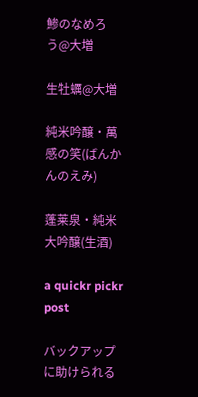鯵のなめろう@大増

生牡蠣@大増

純米吟醸・萬感の笑(ばんかんのえみ)

蓬莱泉・純米大吟醸(生酒)

a quickr pickr post

バックアップに助けられる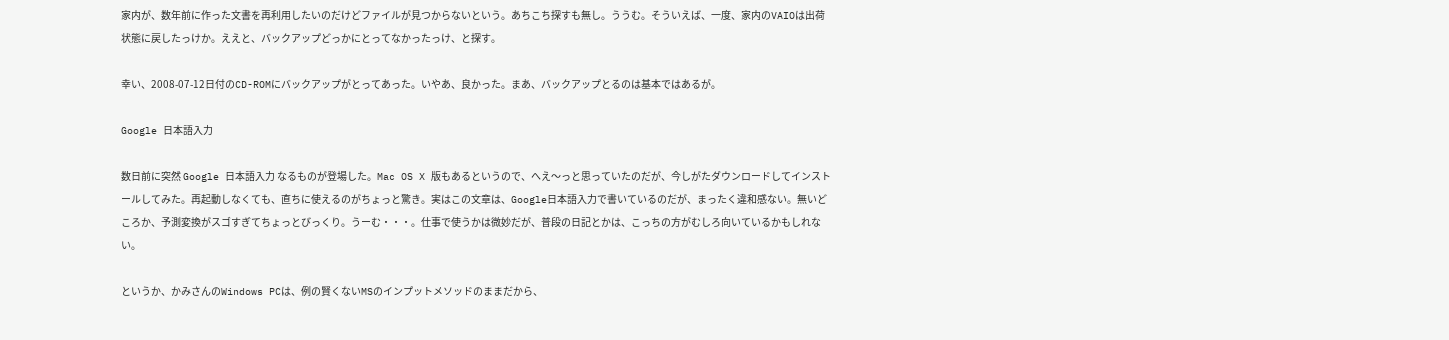家内が、数年前に作った文書を再利用したいのだけどファイルが見つからないという。あちこち探すも無し。ううむ。そういえば、一度、家内のVAIOは出荷状態に戻したっけか。ええと、バックアップどっかにとってなかったっけ、と探す。

幸い、2008-07-12日付のCD-ROMにバックアップがとってあった。いやあ、良かった。まあ、バックアップとるのは基本ではあるが。

Google 日本語入力

数日前に突然 Google 日本語入力 なるものが登場した。Mac OS X 版もあるというので、へえ〜っと思っていたのだが、今しがたダウンロードしてインストールしてみた。再起動しなくても、直ちに使えるのがちょっと驚き。実はこの文章は、Google日本語入力で書いているのだが、まったく違和感ない。無いどころか、予測変換がスゴすぎてちょっとびっくり。うーむ・・・。仕事で使うかは微妙だが、普段の日記とかは、こっちの方がむしろ向いているかもしれない。

というか、かみさんのWindows PCは、例の賢くないMSのインプットメソッドのままだから、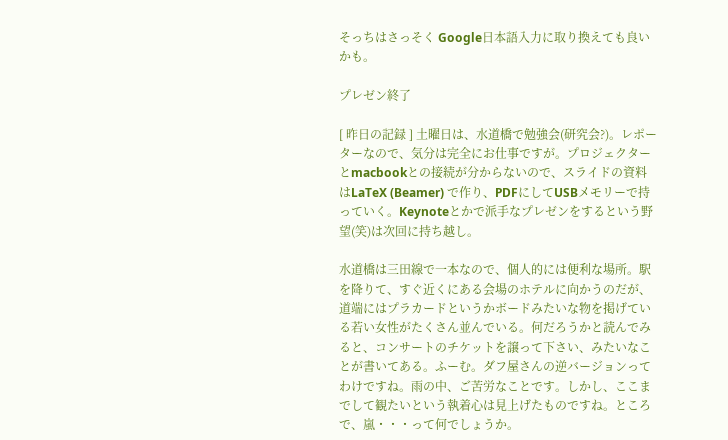そっちはさっそく Google日本語入力に取り換えても良いかも。

プレゼン終了

[ 昨日の記録 ] 土曜日は、水道橋で勉強会(研究会?)。レポーターなので、気分は完全にお仕事ですが。プロジェクターとmacbookとの接続が分からないので、スライドの資料はLaTeX (Beamer) で作り、PDFにしてUSBメモリーで持っていく。Keynoteとかで派手なプレゼンをするという野望(笑)は次回に持ち越し。

水道橋は三田線で一本なので、個人的には便利な場所。駅を降りて、すぐ近くにある会場のホテルに向かうのだが、道端にはプラカードというかボードみたいな物を掲げている若い女性がたくさん並んでいる。何だろうかと読んでみると、コンサートのチケットを譲って下さい、みたいなことが書いてある。ふーむ。ダフ屋さんの逆バージョンってわけですね。雨の中、ご苦労なことです。しかし、ここまでして観たいという執着心は見上げたものですね。ところで、嵐・・・って何でしょうか。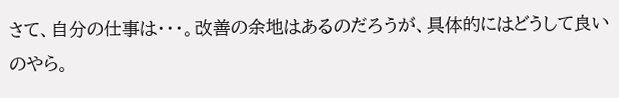さて、自分の仕事は・・・。改善の余地はあるのだろうが、具体的にはどうして良いのやら。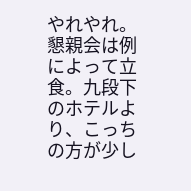やれやれ。懇親会は例によって立食。九段下のホテルより、こっちの方が少し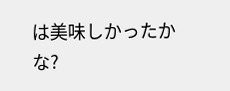は美味しかったかな?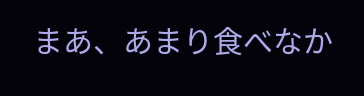まあ、あまり食べなか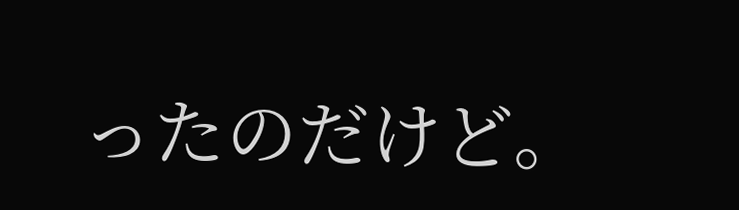ったのだけど。